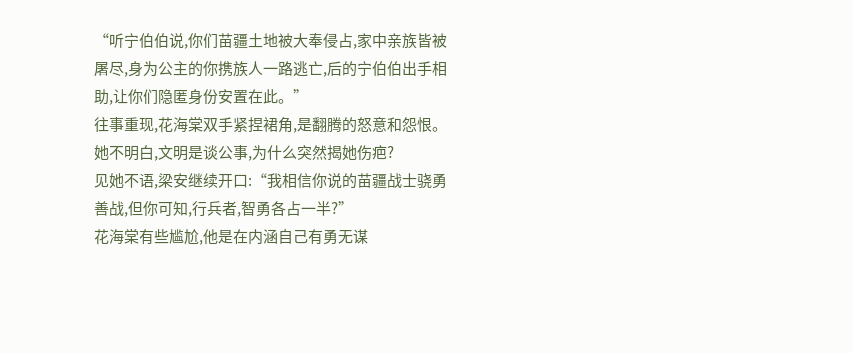“听宁伯伯说,你们苗疆土地被大奉侵占,家中亲族皆被屠尽,身为公主的你携族人一路逃亡,后的宁伯伯出手相助,让你们隐匿身份安置在此。”
往事重现,花海棠双手紧捏裙角,是翻腾的怒意和怨恨。
她不明白,文明是谈公事,为什么突然揭她伤疤?
见她不语,梁安继续开口:“我相信你说的苗疆战士骁勇善战,但你可知,行兵者,智勇各占一半?”
花海棠有些尴尬,他是在内涵自己有勇无谋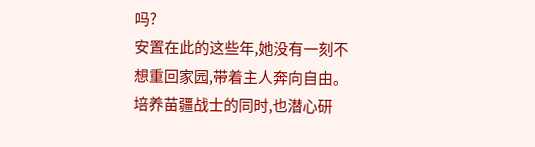吗?
安置在此的这些年,她没有一刻不想重回家园,带着主人奔向自由。
培养苗疆战士的同时,也潜心研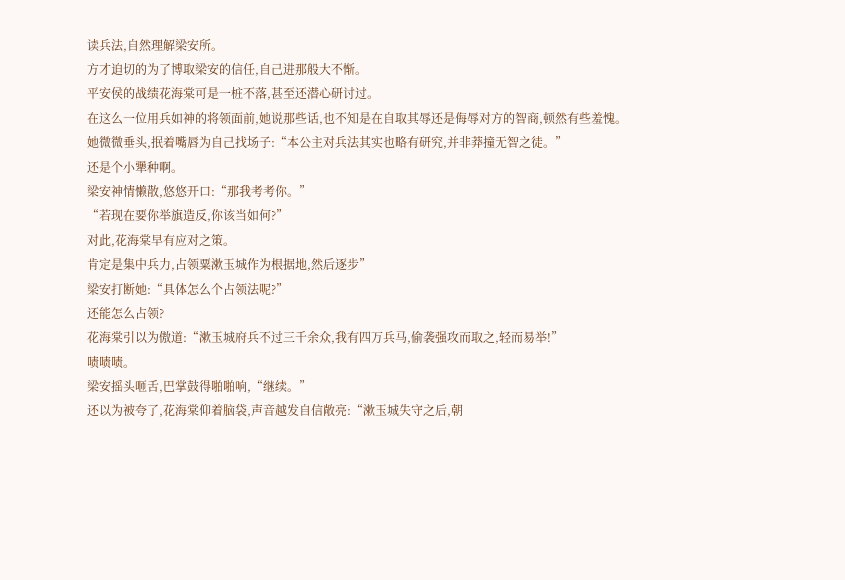读兵法,自然理解梁安所。
方才迫切的为了博取梁安的信任,自己进那般大不惭。
平安侯的战绩花海棠可是一桩不落,甚至还潜心研讨过。
在这么一位用兵如神的将领面前,她说那些话,也不知是在自取其辱还是侮辱对方的智商,顿然有些羞愧。
她微微垂头,抿着嘴唇为自己找场子:“本公主对兵法其实也略有研究,并非莽撞无智之徒。”
还是个小犟种啊。
梁安神情懒散,悠悠开口:“那我考考你。”
“若现在要你举旗造反,你该当如何?”
对此,花海棠早有应对之策。
肯定是集中兵力,占领粟漱玉城作为根据地,然后逐步”
梁安打断她:“具体怎么个占领法呢?”
还能怎么占领?
花海棠引以为傲道:“漱玉城府兵不过三千余众,我有四万兵马,偷袭强攻而取之,轻而易举!”
啧啧啧。
梁安摇头咂舌,巴掌鼓得啪啪响,“继续。”
还以为被夸了,花海棠仰着脑袋,声音越发自信敞亮:“漱玉城失守之后,朝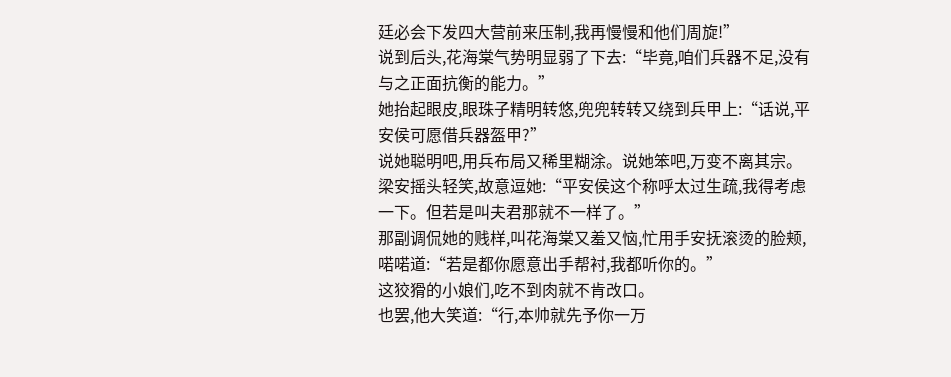廷必会下发四大营前来压制,我再慢慢和他们周旋!”
说到后头,花海棠气势明显弱了下去:“毕竟,咱们兵器不足,没有与之正面抗衡的能力。”
她抬起眼皮,眼珠子精明转悠,兜兜转转又绕到兵甲上:“话说,平安侯可愿借兵器盔甲?”
说她聪明吧,用兵布局又稀里糊涂。说她笨吧,万变不离其宗。
梁安摇头轻笑,故意逗她:“平安侯这个称呼太过生疏,我得考虑一下。但若是叫夫君那就不一样了。”
那副调侃她的贱样,叫花海棠又羞又恼,忙用手安抚滚烫的脸颊,喏喏道:“若是都你愿意出手帮衬,我都听你的。”
这狡猾的小娘们,吃不到肉就不肯改口。
也罢,他大笑道:“行,本帅就先予你一万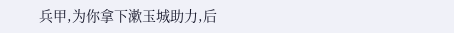兵甲,为你拿下漱玉城助力,后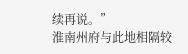续再说。”
淮南州府与此地相隔较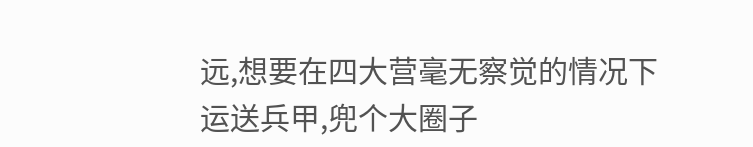远,想要在四大营毫无察觉的情况下运送兵甲,兜个大圈子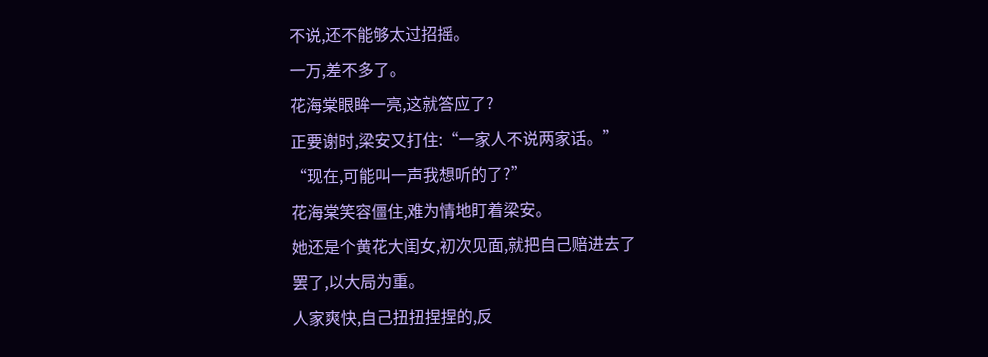不说,还不能够太过招摇。
一万,差不多了。
花海棠眼眸一亮,这就答应了?
正要谢时,梁安又打住:“一家人不说两家话。”
“现在,可能叫一声我想听的了?”
花海棠笑容僵住,难为情地盯着梁安。
她还是个黄花大闺女,初次见面,就把自己赔进去了
罢了,以大局为重。
人家爽快,自己扭扭捏捏的,反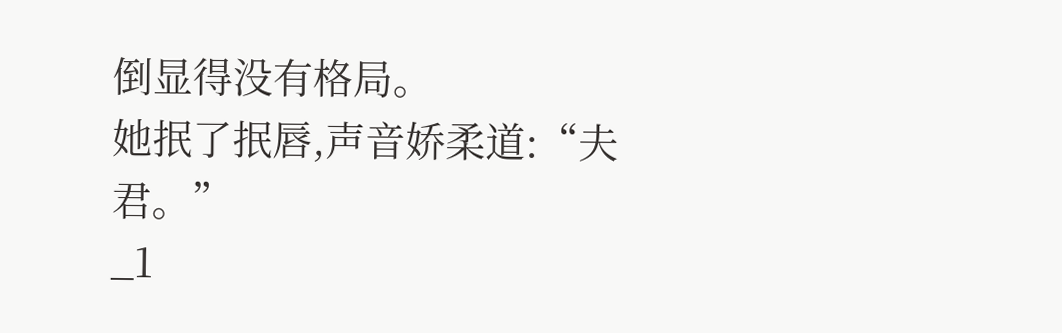倒显得没有格局。
她抿了抿唇,声音娇柔道:“夫君。”
_1